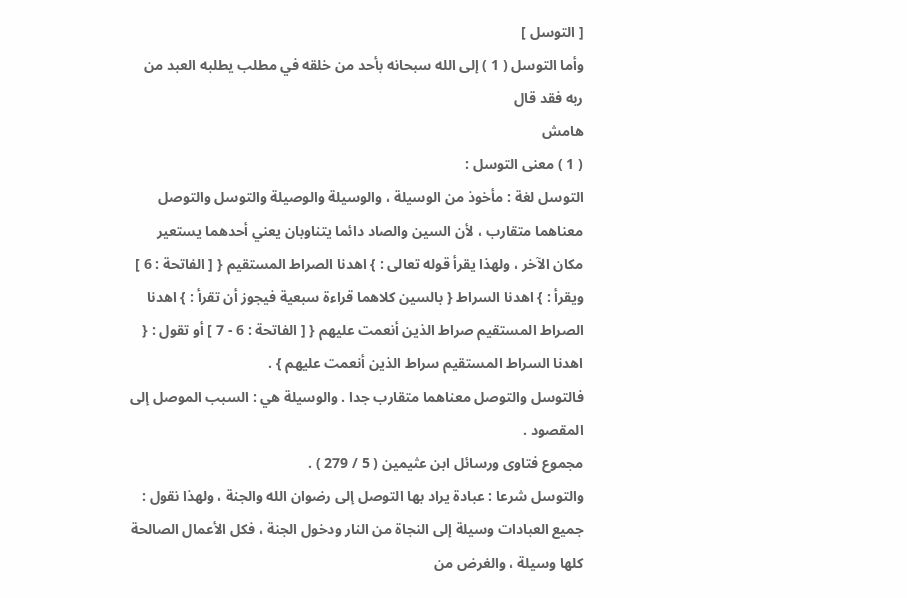[ التوسل ]
وأما التوسل ( 1 ) إلى الله سبحانه بأحد من خلقه في مطلب يطلبه العبد من ربه فقد قال
هامش
( 1 ) معنى التوسل :
التوسل لغة : مأخوذ من الوسيلة ، والوسيلة والوصيلة والتوسل والتوصل معناهما متقارب ، لأن السين والصاد دائما يتناوبان يعني أحدهما يستعير مكان الآخر ، ولهذا يقرأ قوله تعالى : } اهدنا الصراط المستقيم { [ الفاتحة : 6 ] ويقرأ : } اهدنا السراط { بالسين كلاهما قراءة سبعية فيجوز أن تقرأ : } اهدنا الصراط المستقيم صراط الذين أنعمت عليهم { [ الفاتحة : 6 - 7 ] أو تقول : { اهدنا السراط المستقيم سراط الذين أنعمت عليهم } .
فالتوسل والتوصل معناهما متقارب جدا . والوسيلة هي : السبب الموصل إلى المقصود .
مجموع فتاوى ورسائل ابن عثيمين ( 5 / 279 ) .
والتوسل شرعا : عبادة يراد بها التوصل إلى رضوان الله والجنة ، ولهذا نقول : جميع العبادات وسيلة إلى النجاة من النار ودخول الجنة ، فكل الأعمال الصالحة كلها وسيلة ، والغرض من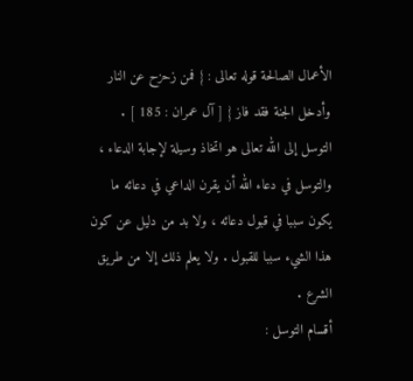الأعمال الصالحة قوله تعالى : } فمن زحزح عن النار وأدخل الجنة فقد فاز { [ آل عمران : 185 ] .
التوسل إلى الله تعالى هو اتخاذ وسيلة لإجابة الدعاء ، والتوسل في دعاء الله أن يقرن الداعي في دعائه ما يكون سببا في قبول دعائه ، ولا بد من دليل عن كون هذا الشيء سببا للقبول . ولا يعلم ذلك إلا من طريق الشرع .
أقسام التوسل :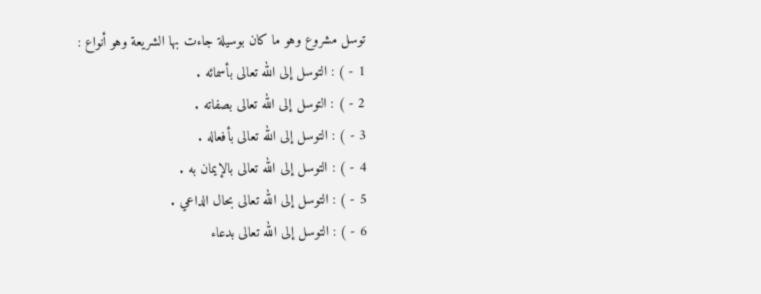توسل مشروع وهو ما كان بوسيلة جاءت بها الشريعة وهو أنواع :
1 - ) : التوسل إلى الله تعالى بأسمائه .
2 - ) : التوسل إلى الله تعالى بصفاته .
3 - ) : التوسل إلى الله تعالى بأفعاله .
4 - ) : التوسل إلى الله تعالى بالإيمان به .
5 - ) : التوسل إلى الله تعالى بحال الداعي .
6 - ) : التوسل إلى الله تعالى بدعاء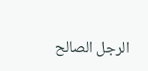الرجل الصالح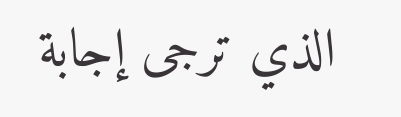الذي ترجى إجابة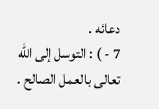دعائه .
7 - ) : التوسل إلى الله تعالى بالعمل الصالح .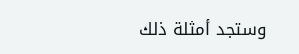وستجد أمثلة ذلك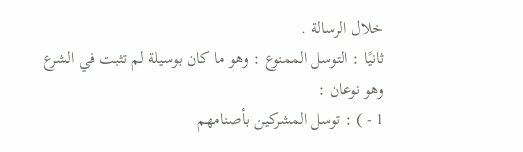خلال الرسالة .
ثانيًا : التوسل الممنوع : وهو ما كان بوسيلة لم تثبت في الشرع وهو نوعان :
1 - ) : توسل المشركين بأصنامهم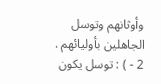وأوثانهم وتوسل الجاهلين بأوليائهم .
2 - ) : توسل يكون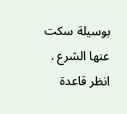بوسيلة سكت عنها الشرع .
انظر قاعدة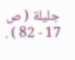جليلة ( ص 17 - 82 ) .